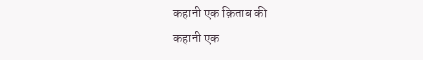कहानी एक क़िताब की
कहानी एक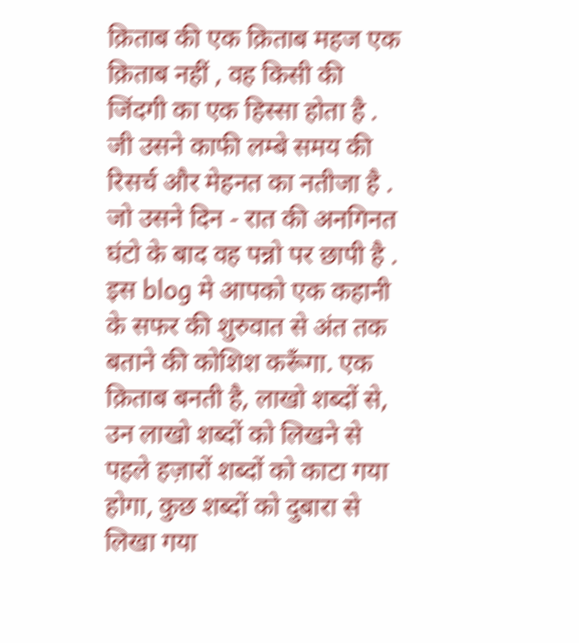क़िताब की एक क़िताब महज एक क़िताब नहीं , वह किसी की जिंदगी का एक हिस्सा होता है . जी उसने काफी लम्बे समय की रिसर्च और मेहनत का नतीजा है . जो उसने दिन - रात की अनगिनत घंटो के बाद वह पन्नो पर छापी है . इस blog मे आपको एक कहानी के सफर की शुरुवात से अंत तक बताने की कोशिश करूँगा. एक क़िताब बनती है, लाखो शब्दों से, उन लाखो शब्दों को लिखने से पहले हज़ारों शब्दों को काटा गया होगा, कुछ शब्दों को दुबारा से लिखा गया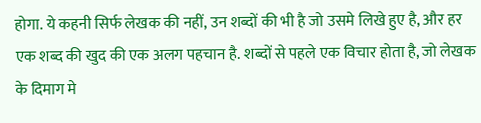होगा. ये कहनी सिर्फ लेखक की नहीं, उन शब्दों की भी है जो उसमे लिखे हुए है, और हर एक शब्द की खुद की एक अलग पहचान है. शब्दों से पहले एक विचार होता है, जो लेखक के दिमाग मे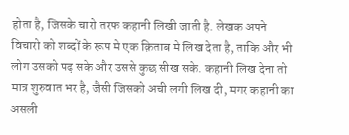होता है, जिसके चारो तरफ कहानी लिखी जाती है. लेखक अपने विचारो को शब्दों के रूप मे एक क़िताब मे लिख देता है, ताकि और भी लोग उसको पढ़ सके और उससे कुछ सीख सके. कहानी लिख देना तो मात्र शुरुवात भर है, जैसी जिसको अची लगी लिख दी, मगर कहानी का असली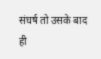संघर्ष तो उसके बाद ही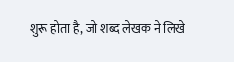शुरू होता है, जो शब्द लेखक ने लिखे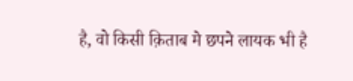है, वो किसी क़िताब मे छपने लायक भी है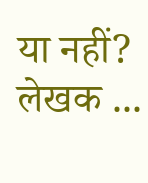या नहीं? लेखक ...